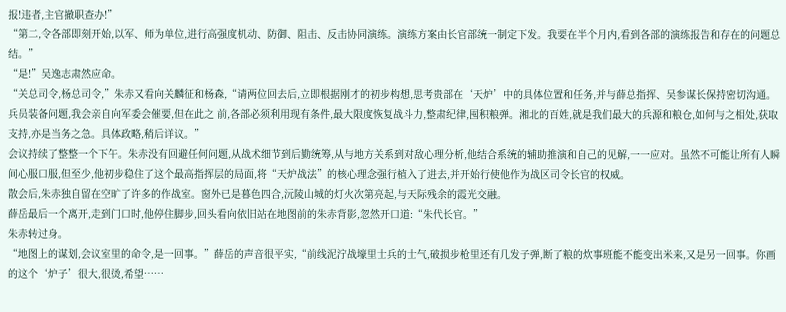报!违者,主官撤职查办!”
“第二,令各部即刻开始,以军、师为单位,进行高强度机动、防御、阻击、反击协同演练。演练方案由长官部统一制定下发。我要在半个月内,看到各部的演练报告和存在的问题总结。”
“是!”吴逸志肃然应命。
“关总司令,杨总司令,”朱赤又看向关麟征和杨森,“请两位回去后,立即根据刚才的初步构想,思考贵部在‘天炉’中的具体位置和任务,并与薛总指挥、吴参谋长保持密切沟通。兵员装备问题,我会亲自向军委会催要,但在此之 前,各部必须利用现有条件,最大限度恢复战斗力,整肃纪律,囤积粮弹。湘北的百姓,就是我们最大的兵源和粮仓,如何与之相处,获取支持,亦是当务之急。具体政略,稍后详议。”
会议持续了整整一个下午。朱赤没有回避任何问题,从战术细节到后勤统筹,从与地方关系到对敌心理分析,他结合系统的辅助推演和自己的见解,一一应对。虽然不可能让所有人瞬间心服口服,但至少,他初步稳住了这个最高指挥层的局面,将“天炉战法”的核心理念强行植入了进去,并开始行使他作为战区司令长官的权威。
散会后,朱赤独自留在空旷了许多的作战室。窗外已是暮色四合,沅陵山城的灯火次第亮起,与天际残余的霞光交融。
薛岳最后一个离开,走到门口时,他停住脚步,回头看向依旧站在地图前的朱赤背影,忽然开口道:“朱代长官。”
朱赤转过身。
“地图上的谋划,会议室里的命令,是一回事。”薛岳的声音很平实,“前线泥泞战壕里士兵的士气,破损步枪里还有几发子弹,断了粮的炊事班能不能变出米来,又是另一回事。你画的这个‘炉子’很大,很烫,希望……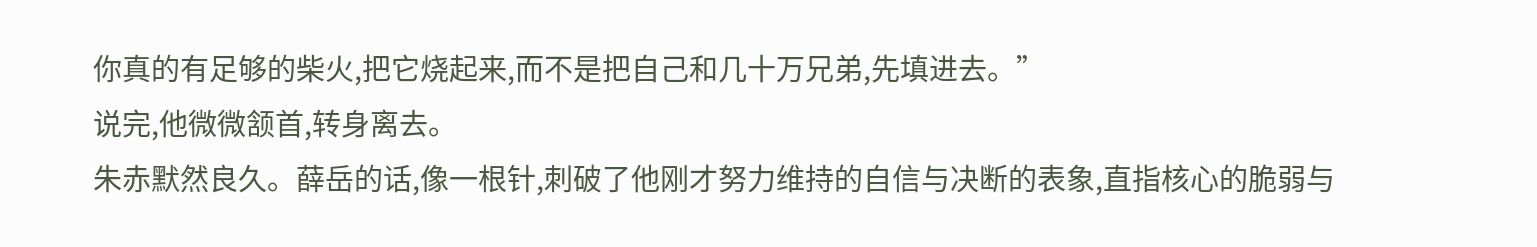你真的有足够的柴火,把它烧起来,而不是把自己和几十万兄弟,先填进去。”
说完,他微微颔首,转身离去。
朱赤默然良久。薛岳的话,像一根针,刺破了他刚才努力维持的自信与决断的表象,直指核心的脆弱与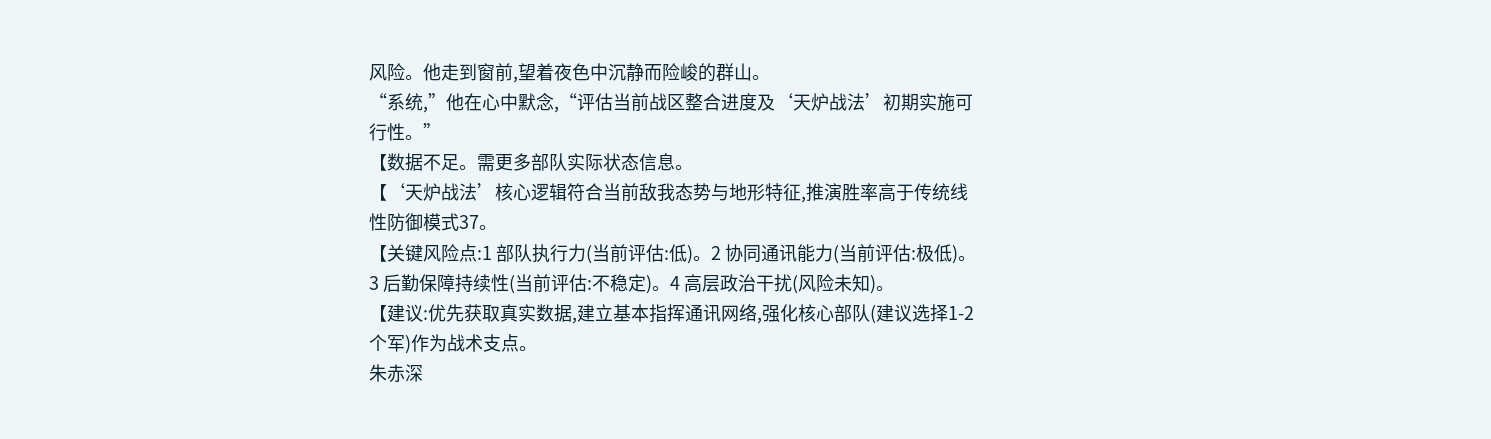风险。他走到窗前,望着夜色中沉静而险峻的群山。
“系统,”他在心中默念,“评估当前战区整合进度及‘天炉战法’初期实施可行性。”
【数据不足。需更多部队实际状态信息。
【‘天炉战法’核心逻辑符合当前敌我态势与地形特征,推演胜率高于传统线性防御模式37。
【关键风险点:1 部队执行力(当前评估:低)。2 协同通讯能力(当前评估:极低)。3 后勤保障持续性(当前评估:不稳定)。4 高层政治干扰(风险未知)。
【建议:优先获取真实数据,建立基本指挥通讯网络,强化核心部队(建议选择1-2个军)作为战术支点。
朱赤深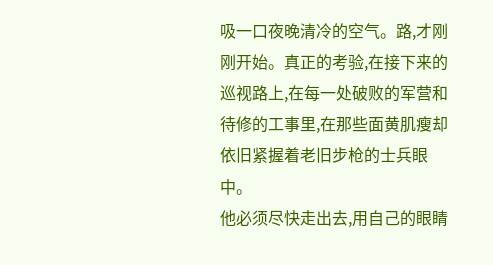吸一口夜晚清冷的空气。路,才刚刚开始。真正的考验,在接下来的巡视路上,在每一处破败的军营和待修的工事里,在那些面黄肌瘦却依旧紧握着老旧步枪的士兵眼中。
他必须尽快走出去,用自己的眼睛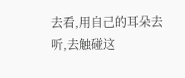去看,用自己的耳朵去听,去触碰这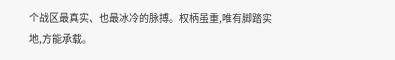个战区最真实、也最冰冷的脉搏。权柄虽重,唯有脚踏实地,方能承载。